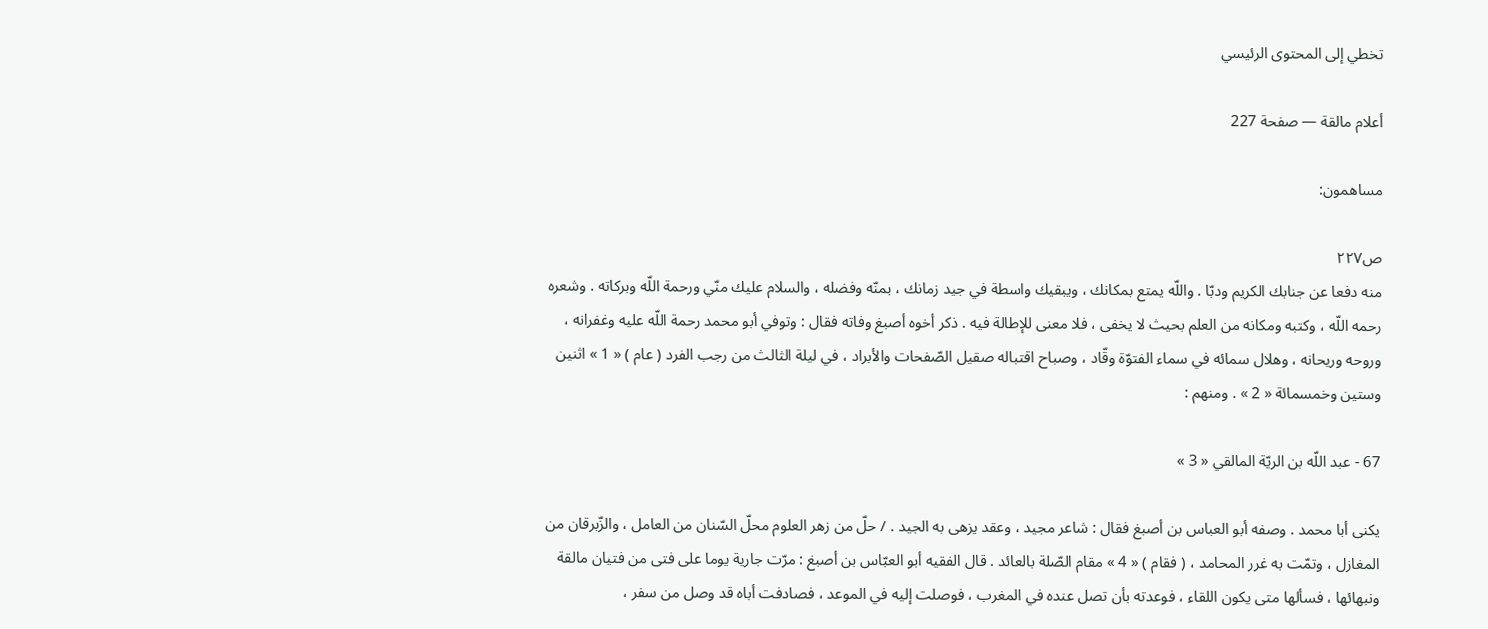تخطي إلى المحتوى الرئيسي

أعلام مالقة — صفحة 227

مساهمون:

ص٢٢٧
منه دفعا عن جنابك الكريم ودبّا . واللّه يمتع بمكانك ، ويبقيك واسطة في جيد زمانك ، بمنّه وفضله ، والسلام عليك منّي ورحمة اللّه وبركاته . وشعره رحمه اللّه ، وكتبه ومكانه من العلم بحيث لا يخفى ، فلا معنى للإطالة فيه . ذكر أخوه أصبغ وفاته فقال : وتوفي أبو محمد رحمة اللّه عليه وغفرانه ، وروحه وريحانه ، وهلال سمائه في سماء الفتوّة وقّاد ، وصباح اقتباله صقيل الصّفحات والأبراد ، في ليلة الثالث من رجب الفرد ( عام ) « 1 » اثنين وستين وخمسمائة « 2 » . ومنهم :

67 - عبد اللّه بن الريّة المالقي « 3 »

يكنى أبا محمد . وصفه أبو العباس بن أصبغ فقال : شاعر مجيد ، وعقد يزهى به الجيد . / حلّ من زهر العلوم محلّ السّنان من العامل ، والزّبرقان من المغازل ، وتمّت به غرر المحامد ، ( فقام ) « 4 » مقام الصّلة بالعائد . قال الفقيه أبو العبّاس بن أصبغ : مرّت جارية يوما على فتى من فتيان مالقة ونبهائها ، فسألها متى يكون اللقاء ، فوعدته بأن تصل عنده في المغرب ، فوصلت إليه في الموعد ، فصادفت أباه قد وصل من سفر ،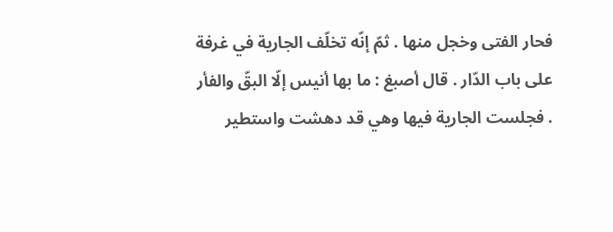فحار الفتى وخجل منها . ثمّ إنّه تخلّف الجارية في غرفة على باب الدّار . قال أصبغ : ما بها أنيس إلّا البقّ والفأر . فجلست الجارية فيها وهي قد دهشت واستطير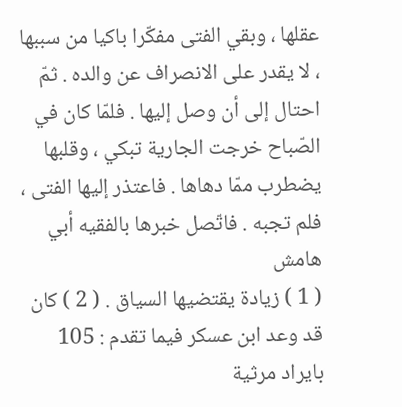عقلها ، وبقي الفتى مفكّرا باكيا من سببها ، لا يقدر على الانصراف عن والده . ثمّ احتال إلى أن وصل إليها . فلمّا كان في الصّباح خرجت الجارية تبكي ، وقلبها يضطرب ممّا دهاها . فاعتذر إليها الفتى ، فلم تجبه . فاتّصل خبرها بالفقيه أبي
هامش
( 1 ) زيادة يقتضيها السياق . ( 2 ) كان قد وعد ابن عسكر فيما تقدم : 105 بايراد مرثية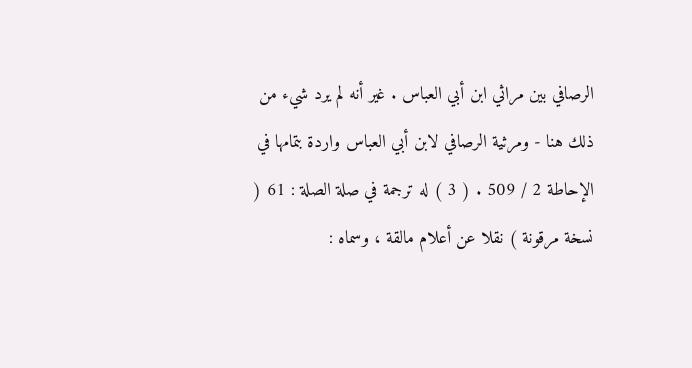الرصافي بين مراثي ابن أبي العباس . غير أنه لم يرد شيء من ذلك هنا - ومرثية الرصافي لابن أبي العباس واردة بتمامها في الإحاطة 2 / 509 . ( 3 ) له ترجمة في صلة الصلة : 61 ( نسخة مرقونة ) نقلا عن أعلام مالقة ، وسماه :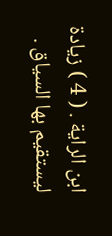ابن الراية . ( 4 ) زيادة ليستقيم بها السياق .